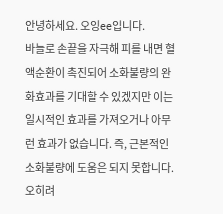안녕하세요. 오잉ee입니다.
바늘로 손끝을 자극해 피를 내면 혈액순환이 촉진되어 소화불량의 완화효과를 기대할 수 있겠지만 이는 일시적인 효과를 가져오거나 아무런 효과가 없습니다. 즉, 근본적인 소화불량에 도움은 되지 못합니다. 오히려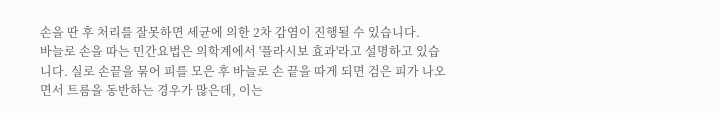손을 딴 후 처리를 잘못하면 세균에 의한 2차 감염이 진행될 수 있습니다.
바늘로 손을 따는 민간요법은 의학계에서 '플라시보 효과'라고 설명하고 있습니다. 실로 손끝을 묶어 피를 모은 후 바늘로 손 끝을 따게 되면 검은 피가 나오면서 트름을 동반하는 경우가 많은데, 이는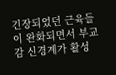긴장되었던 근육들이 완화되면서 부교감 신경계가 활성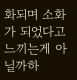화되며 소화가 되었다고 느끼는게 아닐까하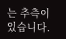는 추측이 있습니다.